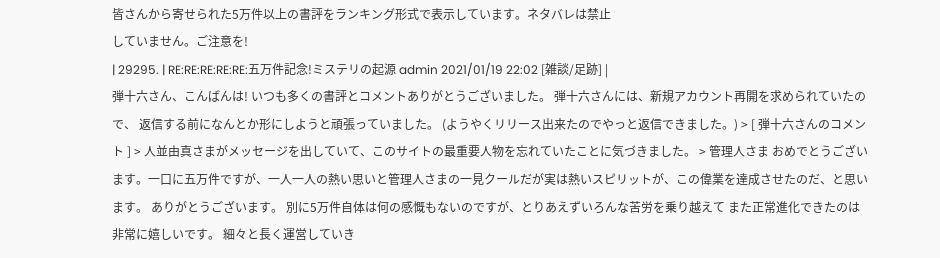皆さんから寄せられた5万件以上の書評をランキング形式で表示しています。ネタバレは禁止
していません。ご注意を!
| 29295. | RE:RE:RE:RE:RE:五万件記念!ミステリの起源 admin 2021/01/19 22:02 [雑談/足跡] |
弾十六さん、こんばんは! いつも多くの書評とコメントありがとうございました。 弾十六さんには、新規アカウント再開を求められていたので、 返信する前になんとか形にしようと頑張っていました。 (ようやくリリース出来たのでやっと返信できました。) > [ 弾十六さんのコメント ] > 人並由真さまがメッセージを出していて、このサイトの最重要人物を忘れていたことに気づきました。 > 管理人さま おめでとうございます。一口に五万件ですが、一人一人の熱い思いと管理人さまの一見クールだが実は熱いスピリットが、この偉業を達成させたのだ、と思います。 ありがとうございます。 別に5万件自体は何の感慨もないのですが、とりあえずいろんな苦労を乗り越えて また正常進化できたのは非常に嬉しいです。 細々と長く運営していき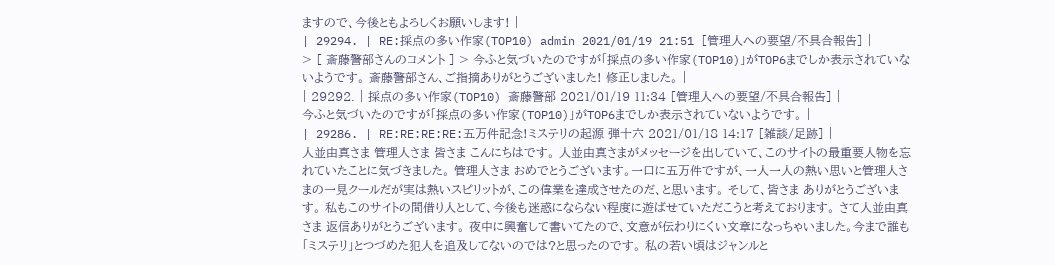ますので、今後ともよろしくお願いします! |
| 29294. | RE:採点の多い作家(TOP10) admin 2021/01/19 21:51 [管理人への要望/不具合報告] |
> [ 斎藤警部さんのコメント ] > 今ふと気づいたのですが「採点の多い作家(TOP10)」がTOP6までしか表示されていないようです。 斎藤警部さん、ご指摘ありがとうございました! 修正しました。 |
| 29292. | 採点の多い作家(TOP10) 斎藤警部 2021/01/19 11:34 [管理人への要望/不具合報告] |
今ふと気づいたのですが「採点の多い作家(TOP10)」がTOP6までしか表示されていないようです。 |
| 29286. | RE:RE:RE:RE:五万件記念!ミステリの起源 弾十六 2021/01/18 14:17 [雑談/足跡] |
人並由真さま 管理人さま 皆さま こんにちはです。 人並由真さまがメッセージを出していて、このサイトの最重要人物を忘れていたことに気づきました。 管理人さま おめでとうございます。一口に五万件ですが、一人一人の熱い思いと管理人さまの一見クールだが実は熱いスピリットが、この偉業を達成させたのだ、と思います。 そして、皆さま ありがとうございます。 私もこのサイトの間借り人として、今後も迷惑にならない程度に遊ばせていただこうと考えております。 さて人並由真さま 返信ありがとうございます。 夜中に興奮して書いてたので、文意が伝わりにくい文章になっちゃいました。今まで誰も「ミステリ」とつづめた犯人を追及してないのでは?と思ったのです。 私の若い頃はジャンルと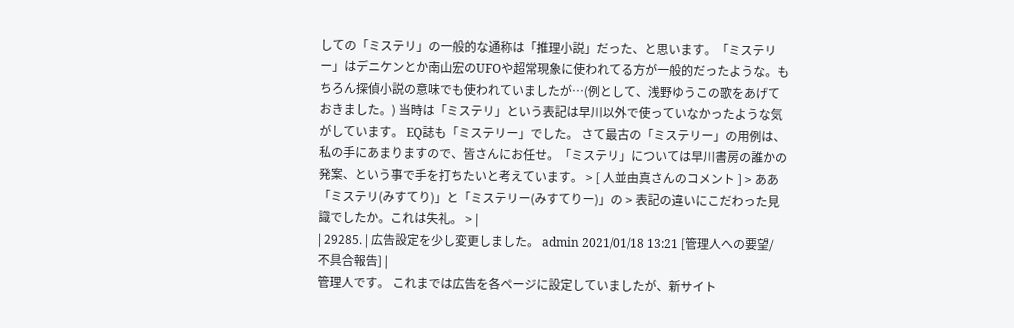しての「ミステリ」の一般的な通称は「推理小説」だった、と思います。「ミステリー」はデニケンとか南山宏のUFOや超常現象に使われてる方が一般的だったような。もちろん探偵小説の意味でも使われていましたが…(例として、浅野ゆうこの歌をあげておきました。) 当時は「ミステリ」という表記は早川以外で使っていなかったような気がしています。 EQ誌も「ミステリー」でした。 さて最古の「ミステリー」の用例は、私の手にあまりますので、皆さんにお任せ。「ミステリ」については早川書房の誰かの発案、という事で手を打ちたいと考えています。 > [ 人並由真さんのコメント ] > ああ「ミステリ(みすてり)」と「ミステリー(みすてりー)」の > 表記の違いにこだわった見識でしたか。これは失礼。 > |
| 29285. | 広告設定を少し変更しました。 admin 2021/01/18 13:21 [管理人への要望/不具合報告] |
管理人です。 これまでは広告を各ページに設定していましたが、新サイト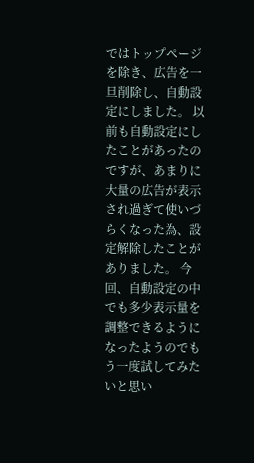ではトップページを除き、広告を一旦削除し、自動設定にしました。 以前も自動設定にしたことがあったのですが、あまりに大量の広告が表示され過ぎて使いづらくなった為、設定解除したことがありました。 今回、自動設定の中でも多少表示量を調整できるようになったようのでもう一度試してみたいと思い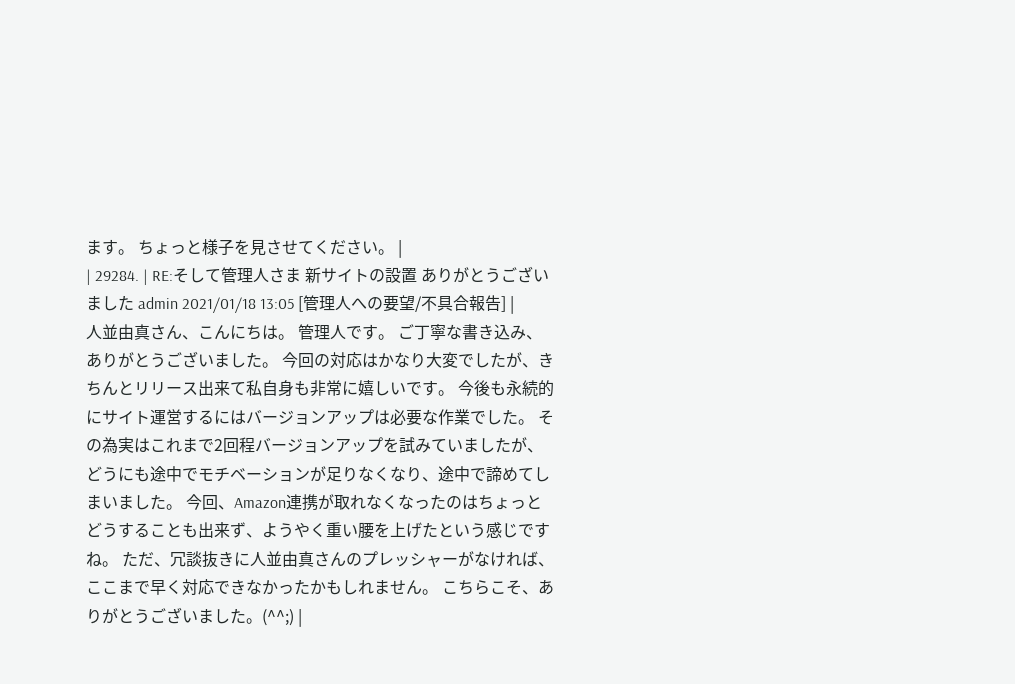ます。 ちょっと様子を見させてください。 |
| 29284. | RE:そして管理人さま 新サイトの設置 ありがとうございました admin 2021/01/18 13:05 [管理人への要望/不具合報告] |
人並由真さん、こんにちは。 管理人です。 ご丁寧な書き込み、ありがとうございました。 今回の対応はかなり大変でしたが、きちんとリリース出来て私自身も非常に嬉しいです。 今後も永続的にサイト運営するにはバージョンアップは必要な作業でした。 その為実はこれまで2回程バージョンアップを試みていましたが、どうにも途中でモチベーションが足りなくなり、途中で諦めてしまいました。 今回、Amazon連携が取れなくなったのはちょっとどうすることも出来ず、ようやく重い腰を上げたという感じですね。 ただ、冗談抜きに人並由真さんのプレッシャーがなければ、ここまで早く対応できなかったかもしれません。 こちらこそ、ありがとうございました。(^^;) |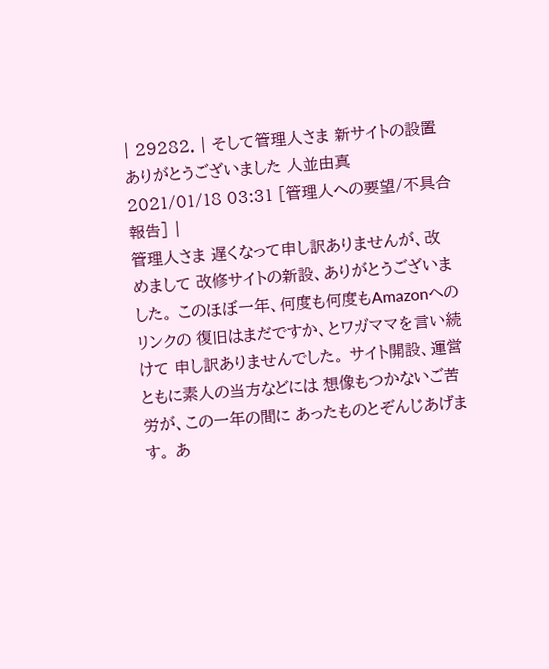| 29282. | そして管理人さま 新サイトの設置 ありがとうございました 人並由真 2021/01/18 03:31 [管理人への要望/不具合報告] |
管理人さま 遅くなって申し訳ありませんが、改めまして 改修サイトの新設、ありがとうございました。 このほぼ一年、何度も何度もAmazonへのリンクの 復旧はまだですか、とワガママを言い続けて 申し訳ありませんでした。 サイト開設、運営ともに素人の当方などには 想像もつかないご苦労が、この一年の間に あったものとぞんじあげます。 あ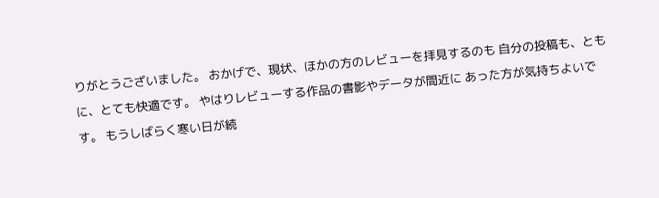りがとうございました。 おかげで、現状、ほかの方のレビューを拝見するのも 自分の投稿も、ともに、とても快適です。 やはりレビューする作品の書影やデータが間近に あった方が気持ちよいです。 もうしばらく寒い日が続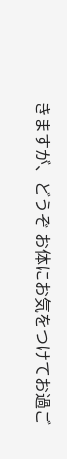きますが、どうぞ お体にお気をつけてお過ご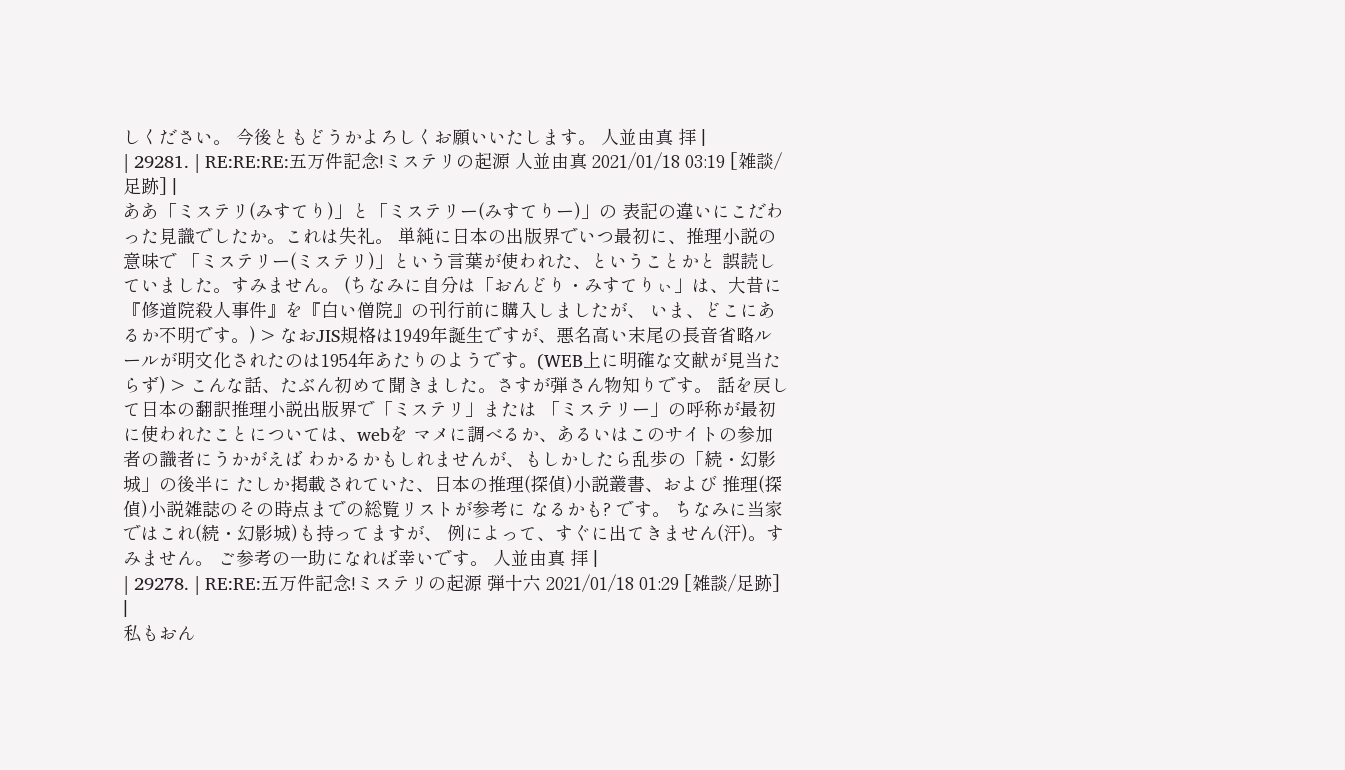しください。 今後ともどうかよろしくお願いいたします。 人並由真 拝 |
| 29281. | RE:RE:RE:五万件記念!ミステリの起源 人並由真 2021/01/18 03:19 [雑談/足跡] |
ああ「ミステリ(みすてり)」と「ミステリー(みすてりー)」の 表記の違いにこだわった見識でしたか。これは失礼。 単純に日本の出版界でいつ最初に、推理小説の意味で 「ミステリー(ミステリ)」という言葉が使われた、ということかと 誤読していました。すみません。 (ちなみに自分は「おんどり・みすてりぃ」は、大昔に 『修道院殺人事件』を『白い僧院』の刊行前に購入しましたが、 いま、どこにあるか不明です。) > なおJIS規格は1949年誕生ですが、悪名高い末尾の長音省略ルールが明文化されたのは1954年あたりのようです。(WEB上に明確な文献が見当たらず) > こんな話、たぶん初めて聞きました。さすが弾さん物知りです。 話を戻して日本の翻訳推理小説出版界で「ミステリ」または 「ミステリー」の呼称が最初に使われたことについては、webを マメに調べるか、あるいはこのサイトの参加者の識者にうかがえば わかるかもしれませんが、もしかしたら乱歩の「続・幻影城」の後半に たしか掲載されていた、日本の推理(探偵)小説叢書、および 推理(探偵)小説雑誌のその時点までの総覧リストが参考に なるかも? です。 ちなみに当家ではこれ(続・幻影城)も持ってますが、 例によって、すぐに出てきません(汗)。すみません。 ご参考の一助になれば幸いです。 人並由真 拝 |
| 29278. | RE:RE:五万件記念!ミステリの起源 弾十六 2021/01/18 01:29 [雑談/足跡] |
私もおん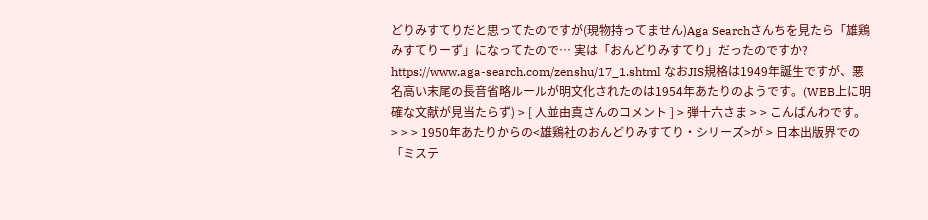どりみすてりだと思ってたのですが(現物持ってません)Aga Searchさんちを見たら「雄鶏みすてりーず」になってたので… 実は「おんどりみすてり」だったのですか? https://www.aga-search.com/zenshu/17_1.shtml なおJIS規格は1949年誕生ですが、悪名高い末尾の長音省略ルールが明文化されたのは1954年あたりのようです。(WEB上に明確な文献が見当たらず) > [ 人並由真さんのコメント ] > 弾十六さま > > こんばんわです。 > > > 1950年あたりからの<雄鶏社のおんどりみすてり・シリーズ>が > 日本出版界での「ミステ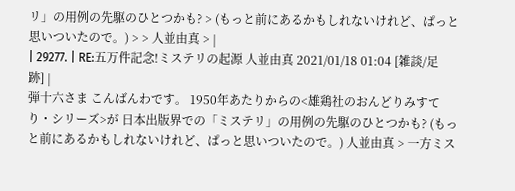リ」の用例の先駆のひとつかも? > (もっと前にあるかもしれないけれど、ぱっと思いついたので。) > > 人並由真 > |
| 29277. | RE:五万件記念!ミステリの起源 人並由真 2021/01/18 01:04 [雑談/足跡] |
弾十六さま こんばんわです。 1950年あたりからの<雄鶏社のおんどりみすてり・シリーズ>が 日本出版界での「ミステリ」の用例の先駆のひとつかも? (もっと前にあるかもしれないけれど、ぱっと思いついたので。) 人並由真 > 一方ミス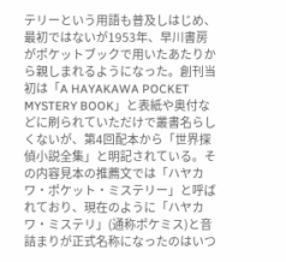テリーという用語も普及しはじめ、最初ではないが1953年、早川書房がポケットブックで用いたあたりから親しまれるようになった。創刊当初は「A HAYAKAWA POCKET MYSTERY BOOK」と表紙や奥付などに刷られていただけで叢書名らしくないが、第4回配本から「世界探偵小説全集」と明記されている。その内容見本の推薦文では「ハヤカワ・ポケット・ミステリー」と呼ばれており、現在のように「ハヤカワ・ミステリ」(通称ポケミス)と音詰まりが正式名称になったのはいつ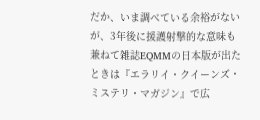だか、いま調べている余裕がないが、3年後に援護射撃的な意味も兼ねて雑誌EQMMの日本版が出たときは『エラリイ・クイーンズ・ミステリ・マガジン』で広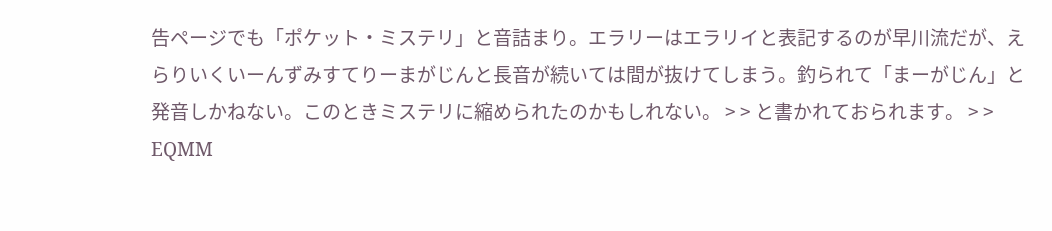告ページでも「ポケット・ミステリ」と音詰まり。エラリーはエラリイと表記するのが早川流だが、えらりいくいーんずみすてりーまがじんと長音が続いては間が抜けてしまう。釣られて「まーがじん」と発音しかねない。このときミステリに縮められたのかもしれない。 > > と書かれておられます。 > > EQMM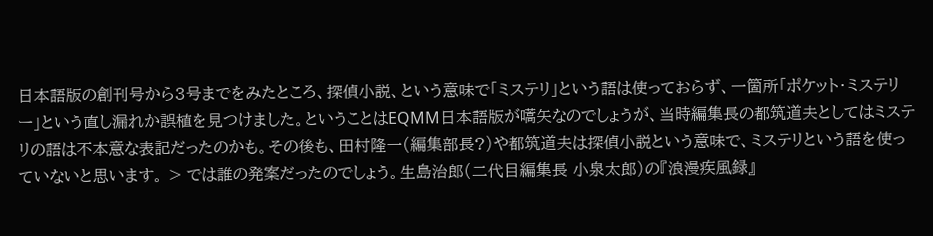日本語版の創刊号から3号までをみたところ、探偵小説、という意味で「ミステリ」という語は使っておらず、一箇所「ポケット・ミステリー」という直し漏れか誤植を見つけました。ということはEQMM日本語版が嚆矢なのでしょうが、当時編集長の都筑道夫としてはミステリの語は不本意な表記だったのかも。その後も、田村隆一(編集部長?)や都筑道夫は探偵小説という意味で、ミステリという語を使っていないと思います。 > では誰の発案だったのでしょう。生島治郎(二代目編集長 小泉太郎)の『浪漫疾風録』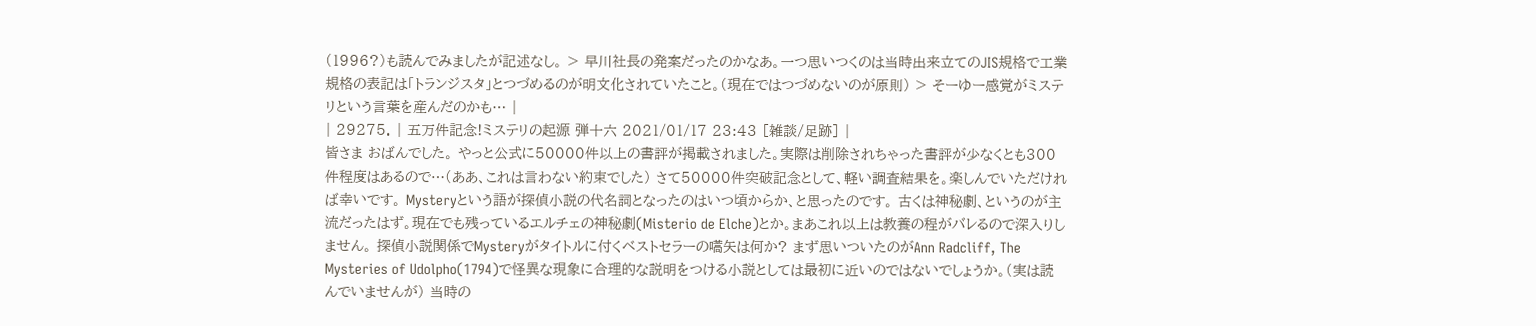(1996?)も読んでみましたが記述なし。 > 早川社長の発案だったのかなあ。一つ思いつくのは当時出来立てのJIS規格で工業規格の表記は「トランジスタ」とつづめるのが明文化されていたこと。(現在ではつづめないのが原則) > そーゆー感覚がミステリという言葉を産んだのかも… |
| 29275. | 五万件記念!ミステリの起源 弾十六 2021/01/17 23:43 [雑談/足跡] |
皆さま おばんでした。 やっと公式に50000件以上の書評が掲載されました。実際は削除されちゃった書評が少なくとも300件程度はあるので…(ああ、これは言わない約束でした) さて50000件突破記念として、軽い調査結果を。楽しんでいただければ幸いです。 Mysteryという語が探偵小説の代名詞となったのはいつ頃からか、と思ったのです。 古くは神秘劇、というのが主流だったはず。現在でも残っているエルチェの神秘劇(Misterio de Elche)とか。まあこれ以上は教養の程がバレるので深入りしません。 探偵小説関係でMysteryがタイトルに付くベストセラーの嚆矢は何か? まず思いついたのがAnn Radcliff, The Mysteries of Udolpho(1794)で怪異な現象に合理的な説明をつける小説としては最初に近いのではないでしょうか。(実は読んでいませんが) 当時の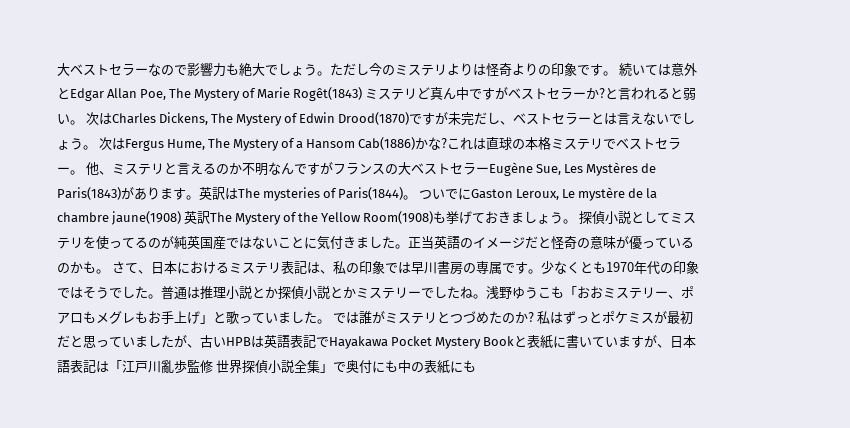大ベストセラーなので影響力も絶大でしょう。ただし今のミステリよりは怪奇よりの印象です。 続いては意外とEdgar Allan Poe, The Mystery of Marie Rogêt(1843) ミステリど真ん中ですがベストセラーか?と言われると弱い。 次はCharles Dickens, The Mystery of Edwin Drood(1870)ですが未完だし、ベストセラーとは言えないでしょう。 次はFergus Hume, The Mystery of a Hansom Cab(1886)かな?これは直球の本格ミステリでベストセラー。 他、ミステリと言えるのか不明なんですがフランスの大ベストセラーEugène Sue, Les Mystères de Paris(1843)があります。英訳はThe mysteries of Paris(1844)。 ついでにGaston Leroux, Le mystère de la chambre jaune(1908) 英訳The Mystery of the Yellow Room(1908)も挙げておきましょう。 探偵小説としてミステリを使ってるのが純英国産ではないことに気付きました。正当英語のイメージだと怪奇の意味が優っているのかも。 さて、日本におけるミステリ表記は、私の印象では早川書房の専属です。少なくとも1970年代の印象ではそうでした。普通は推理小説とか探偵小説とかミステリーでしたね。浅野ゆうこも「おおミステリー、ポアロもメグレもお手上げ」と歌っていました。 では誰がミステリとつづめたのか? 私はずっとポケミスが最初だと思っていましたが、古いHPBは英語表記でHayakawa Pocket Mystery Bookと表紙に書いていますが、日本語表記は「江戸川亂歩監修 世界探偵小説全集」で奥付にも中の表紙にも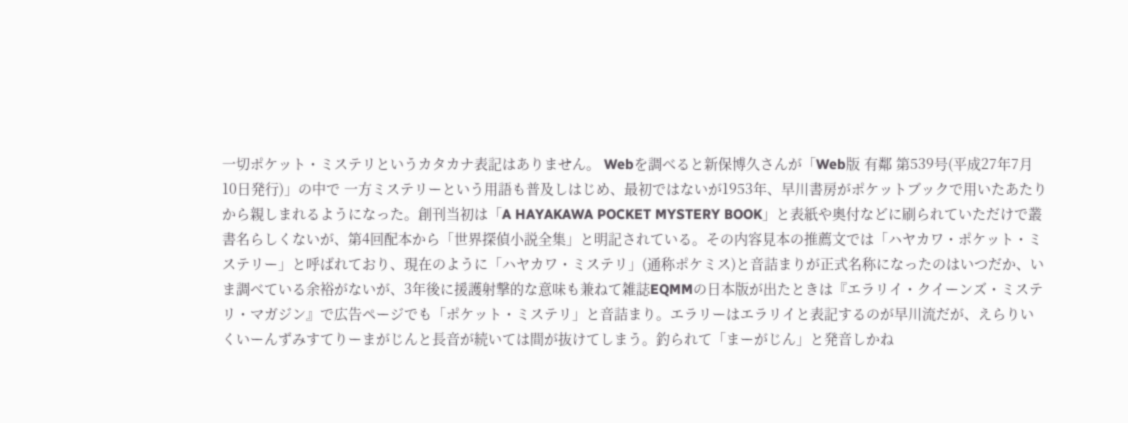一切ポケット・ミステリというカタカナ表記はありません。 Webを調べると新保博久さんが「Web版 有鄰 第539号(平成27年7月10日発行)」の中で 一方ミステリーという用語も普及しはじめ、最初ではないが1953年、早川書房がポケットブックで用いたあたりから親しまれるようになった。創刊当初は「A HAYAKAWA POCKET MYSTERY BOOK」と表紙や奥付などに刷られていただけで叢書名らしくないが、第4回配本から「世界探偵小説全集」と明記されている。その内容見本の推薦文では「ハヤカワ・ポケット・ミステリー」と呼ばれており、現在のように「ハヤカワ・ミステリ」(通称ポケミス)と音詰まりが正式名称になったのはいつだか、いま調べている余裕がないが、3年後に援護射撃的な意味も兼ねて雑誌EQMMの日本版が出たときは『エラリイ・クイーンズ・ミステリ・マガジン』で広告ページでも「ポケット・ミステリ」と音詰まり。エラリーはエラリイと表記するのが早川流だが、えらりいくいーんずみすてりーまがじんと長音が続いては間が抜けてしまう。釣られて「まーがじん」と発音しかね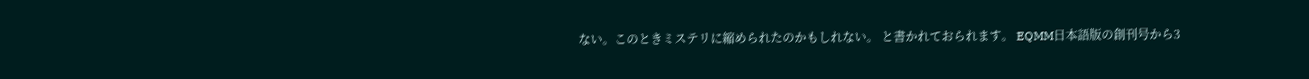ない。このときミステリに縮められたのかもしれない。 と書かれておられます。 EQMM日本語版の創刊号から3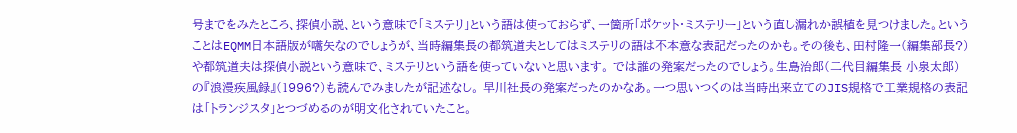号までをみたところ、探偵小説、という意味で「ミステリ」という語は使っておらず、一箇所「ポケット・ミステリー」という直し漏れか誤植を見つけました。ということはEQMM日本語版が嚆矢なのでしょうが、当時編集長の都筑道夫としてはミステリの語は不本意な表記だったのかも。その後も、田村隆一(編集部長?)や都筑道夫は探偵小説という意味で、ミステリという語を使っていないと思います。 では誰の発案だったのでしょう。生島治郎(二代目編集長 小泉太郎)の『浪漫疾風録』(1996?)も読んでみましたが記述なし。 早川社長の発案だったのかなあ。一つ思いつくのは当時出来立てのJIS規格で工業規格の表記は「トランジスタ」とつづめるのが明文化されていたこと。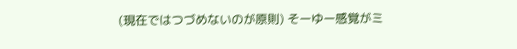(現在ではつづめないのが原則) そーゆー感覚がミ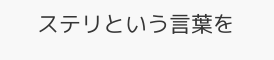ステリという言葉を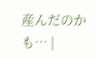産んだのかも… |